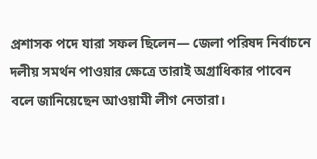প্রশাসক পদে যারা সফল ছিলেন— জেলা পরিষদ নির্বাচনে দলীয় সমর্থন পাওয়ার ক্ষেত্রে তারাই অগ্রাধিকার পাবেন বলে জানিয়েছেন আওয়ামী লীগ নেতারা।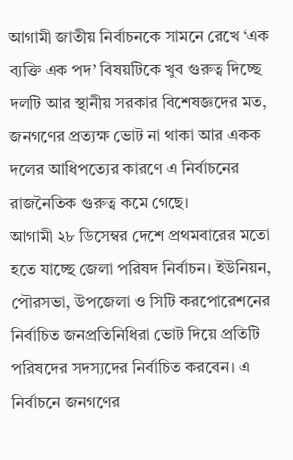আগামী জাতীয় নির্বাচনকে সামনে রেখে ‘এক ব্যক্তি এক পদ’ বিষয়টিকে খুব গুরুত্ব দিচ্ছে দলটি আর স্থানীয় সরকার বিশেষজ্ঞদের মত, জনগণের প্রত্যক্ষ ভোট না থাকা আর একক দলের আধিপত্যের কারণে এ নির্বাচনের রাজনৈতিক গুরুত্ব কমে গেছে।
আগামী ২৮ ডিসেম্বর দেশে প্রথমবারের মতো হতে যাচ্ছে জেলা পরিষদ নির্বাচন। ইউনিয়ন, পৌরসভা, উপজেলা ও সিটি করপোরেশনের নির্বাচিত জনপ্রতিনিধিরা ভোট দিয়ে প্রতিটি পরিষদের সদস্যদের নির্বাচিত করবেন। এ নির্বাচনে জনগণের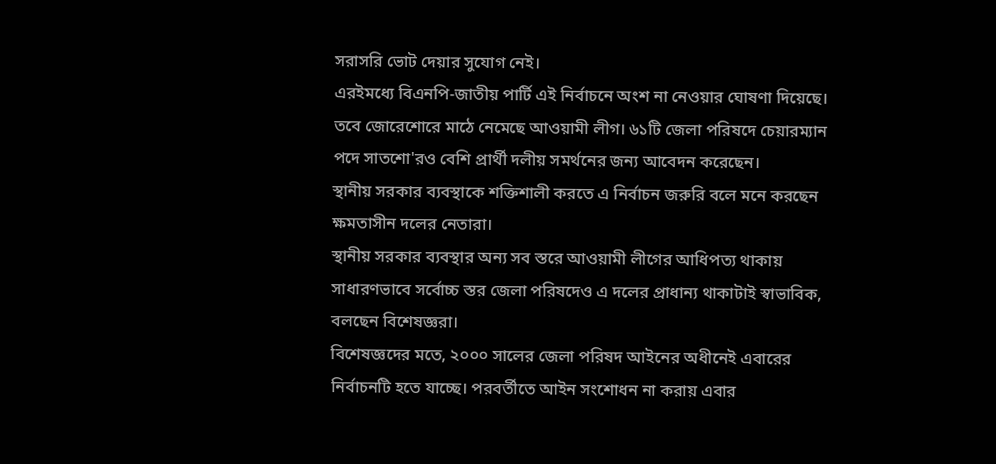সরাসরি ভোট দেয়ার সুযোগ নেই।
এরইমধ্যে বিএনপি-জাতীয় পার্টি এই নির্বাচনে অংশ না নেওয়ার ঘোষণা দিয়েছে। তবে জোরেশোরে মাঠে নেমেছে আওয়ামী লীগ। ৬১টি জেলা পরিষদে চেয়ারম্যান পদে সাতশো'রও বেশি প্রার্থী দলীয় সমর্থনের জন্য আবেদন করেছেন।
স্থানীয় সরকার ব্যবস্থাকে শক্তিশালী করতে এ নির্বাচন জরুরি বলে মনে করছেন ক্ষমতাসীন দলের নেতারা।
স্থানীয় সরকার ব্যবস্থার অন্য সব স্তরে আওয়ামী লীগের আধিপত্য থাকায় সাধারণভাবে সর্বোচ্চ স্তর জেলা পরিষদেও এ দলের প্রাধান্য থাকাটাই স্বাভাবিক, বলছেন বিশেষজ্ঞরা।
বিশেষজ্ঞদের মতে, ২০০০ সালের জেলা পরিষদ আইনের অধীনেই এবারের নির্বাচনটি হতে যাচ্ছে। পরবর্তীতে আইন সংশোধন না করায় এবার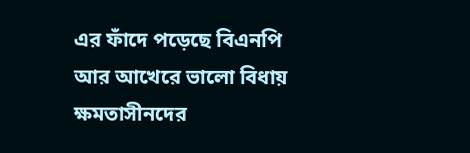এর ফাঁদে পড়েছে বিএনপি আর আখেরে ভালো বিধায় ক্ষমতাসীনদের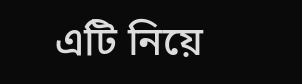এটি নিয়ে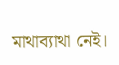মাথাব্যাথা নেই।